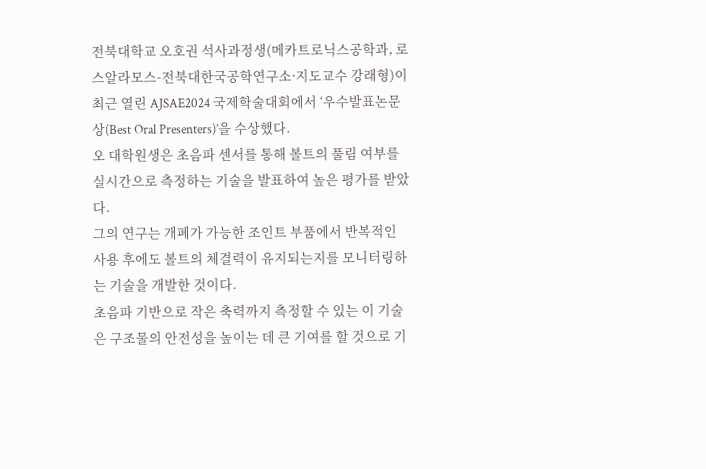전북대학교 오호권 석사과정생(메카트로닉스공학과, 로스알라모스-전북대한국공학연구소·지도교수 강래형)이 최근 열린 AJSAE2024 국제학술대회에서 ‘우수발표논문상(Best Oral Presenters)’을 수상했다.
오 대학원생은 초음파 센서를 통해 볼트의 풀림 여부를 실시간으로 측정하는 기술을 발표하여 높은 평가를 받았다.
그의 연구는 개폐가 가능한 조인트 부품에서 반복적인 사용 후에도 볼트의 체결력이 유지되는지를 모니터링하는 기술을 개발한 것이다.
초음파 기반으로 작은 축력까지 측정할 수 있는 이 기술은 구조물의 안전성을 높이는 데 큰 기여를 할 것으로 기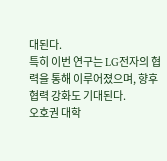대된다.
특히 이번 연구는 LG전자의 협력을 통해 이루어졌으며, 향후 협력 강화도 기대된다.
오호권 대학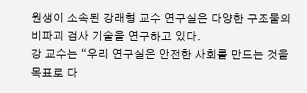원생이 소속된 강래형 교수 연구실은 다양한 구조물의 비파괴 검사 기술을 연구하고 있다.
강 교수는 “우리 연구실은 안전한 사회를 만드는 것을 목표로 다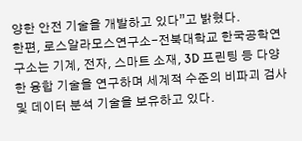양한 안전 기술을 개발하고 있다”고 밝혔다.
한편, 로스알라모스연구소-전북대학교 한국공학연구소는 기계, 전자, 스마트 소재, 3D 프린팅 등 다양한 융합 기술을 연구하며 세계적 수준의 비파괴 검사 및 데이터 분석 기술을 보유하고 있다.